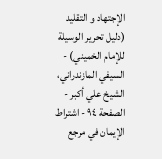الإجتهاد و التقليد (دليل تحرير الوسيلة للإمام الخميني) - السيفي المازندراني، الشيخ علي أكبر - الصفحة ٩٤ - اشتراط الإيمان في مرجع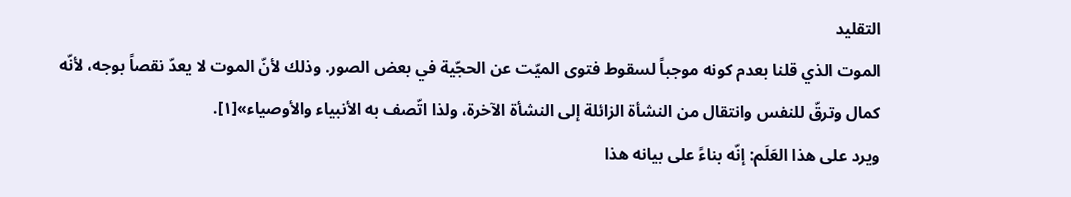التقليد
الموت الذي قلنا بعدم كونه موجباً لسقوط فتوى الميّت عن الحجّية في بعض الصور. وذلك لأنّ الموت لا يعدّ نقصاً بوجه، لأنّه كمال وترقّ للنفس وانتقال من النشأة الزائلة إلى النشأة الآخرة، ولذا اتّصف به الأنبياء والأوصياء»[١].
ويرد على هذا العَلَم: إنّه بناءً على بيانه هذا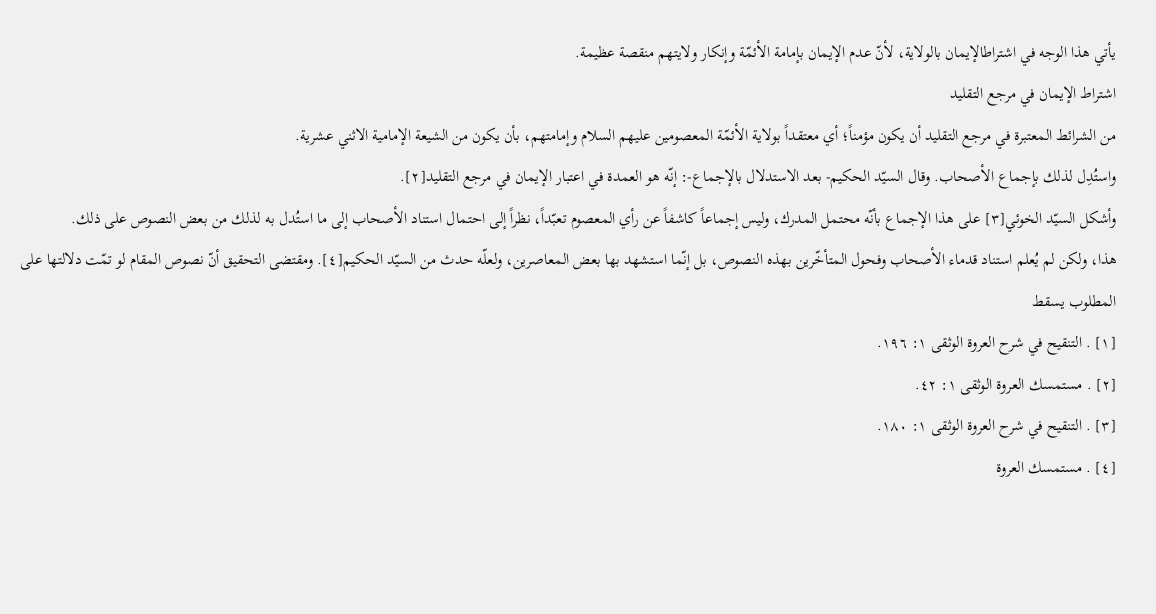يأتي هذا الوجه في اشتراطالإيمان بالولاية، لأنّ عدم الإيمان بإمامة الأئمّة وإنكار ولايتهم منقصة عظيمة.
اشتراط الإيمان في مرجع التقليد
من الشرائط المعتبرة في مرجع التقليد أن يكون مؤمناً؛ أي معتقداً بولاية الأئمّة المعصومين عليهم السلام وإمامتهم، بأن يكون من الشيعة الإمامية الاثني عشرية.
واستُدِل لذلك بإجماع الأصحاب. وقال السيّد الحكيم- بعد الاستدلال بالإجماع-: إنّه هو العمدة في اعتبار الإيمان في مرجع التقليد[٢].
وأشكل السيّد الخوئي[٣] على هذا الإجماع بأنّه محتمل المدرك، وليس إجماعاً كاشفاً عن رأي المعصوم تعبّداً، نظراً إلى احتمال استناد الأصحاب إلى ما استُدل به لذلك من بعض النصوص على ذلك.
هذا، ولكن لم يُعلم استناد قدماء الأصحاب وفحول المتأخّرين بهذه النصوص، بل إنّما استشهد بها بعض المعاصرين، ولعلّه حدث من السيّد الحكيم[٤]. ومقتضى التحقيق أنّ نصوص المقام لو تمّت دلالتها على المطلوب يسقط
[١] . التنقيح في شرح العروة الوثقى ١: ١٩٦.
[٢] . مستمسك العروة الوثقى ١: ٤٢.
[٣] . التنقيح في شرح العروة الوثقى ١: ١٨٠.
[٤] . مستمسك العروة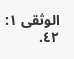الوثقى ١: ٤٢.